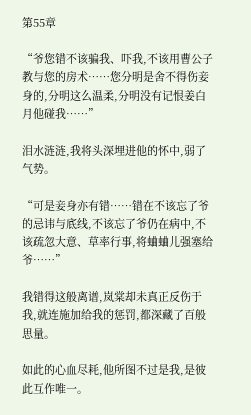第55章

“爷您错不该骗我、吓我,不该用曹公子教与您的房术……您分明是舍不得伤妾身的,分明这么温柔,分明没有记恨姜白月他碰我……”

泪水涟涟,我将头深埋进他的怀中,弱了气势。

“可是妾身亦有错……错在不该忘了爷的忌讳与底线,不该忘了爷仍在病中,不该疏忽大意、草率行事,将蛐蛐儿强塞给爷……”

我错得这般离谱,岚棠却未真正反伤于我,就连施加给我的惩罚,都深藏了百般思量。

如此的心血尽耗,他所图不过是我,是彼此互作唯一。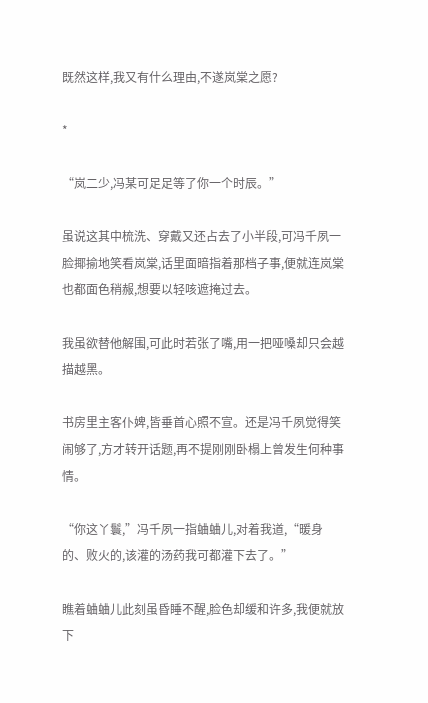既然这样,我又有什么理由,不遂岚棠之愿?

*

“岚二少,冯某可足足等了你一个时辰。”

虽说这其中梳洗、穿戴又还占去了小半段,可冯千夙一脸揶揄地笑看岚棠,话里面暗指着那档子事,便就连岚棠也都面色稍赧,想要以轻咳遮掩过去。

我虽欲替他解围,可此时若张了嘴,用一把哑嗓却只会越描越黑。

书房里主客仆婢,皆垂首心照不宣。还是冯千夙觉得笑闹够了,方才转开话题,再不提刚刚卧榻上曾发生何种事情。

“你这丫鬟,”冯千夙一指蛐蛐儿,对着我道,“暖身的、败火的,该灌的汤药我可都灌下去了。”

瞧着蛐蛐儿此刻虽昏睡不醒,脸色却缓和许多,我便就放下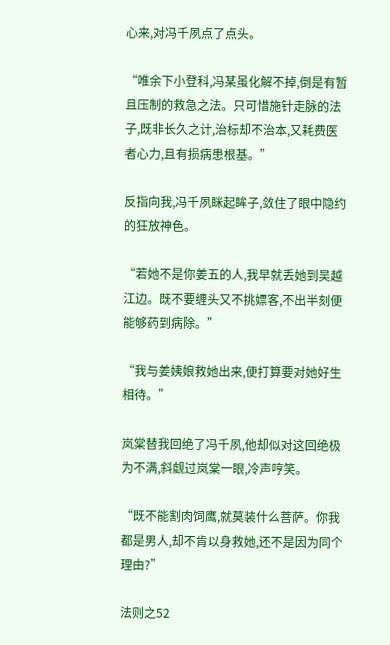心来,对冯千夙点了点头。

“唯余下小登科,冯某虽化解不掉,倒是有暂且压制的救急之法。只可惜施针走脉的法子,既非长久之计,治标却不治本,又耗费医者心力,且有损病患根基。”

反指向我,冯千夙眯起眸子,敛住了眼中隐约的狂放神色。

“若她不是你姜五的人,我早就丢她到吴越江边。既不要缠头又不挑嫖客,不出半刻便能够药到病除。”

“我与姜姨娘救她出来,便打算要对她好生相待。”

岚棠替我回绝了冯千夙,他却似对这回绝极为不满,斜觑过岚棠一眼,冷声哼笑。

“既不能割肉饲鹰,就莫装什么菩萨。你我都是男人,却不肯以身救她,还不是因为同个理由?”

法则之52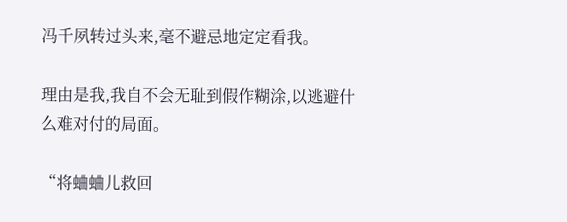冯千夙转过头来,毫不避忌地定定看我。

理由是我,我自不会无耻到假作糊涂,以逃避什么难对付的局面。

“将蛐蛐儿救回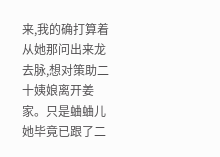来,我的确打算着从她那问出来龙去脉,想对策助二十姨娘离开姜家。只是蛐蛐儿她毕竟已跟了二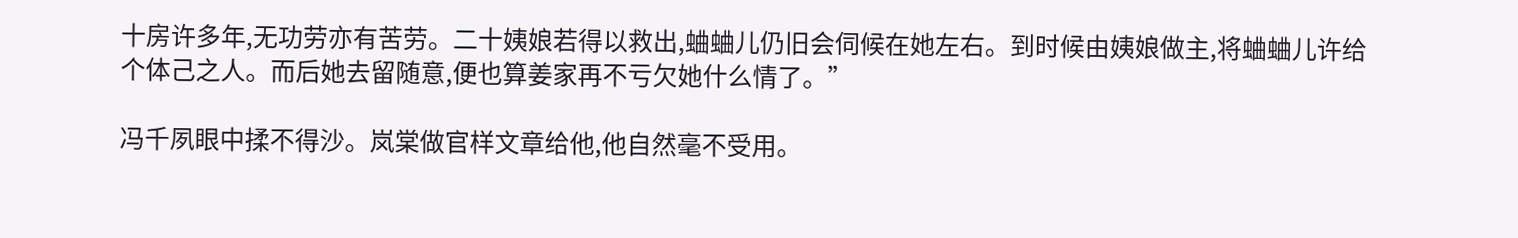十房许多年,无功劳亦有苦劳。二十姨娘若得以救出,蛐蛐儿仍旧会伺候在她左右。到时候由姨娘做主,将蛐蛐儿许给个体己之人。而后她去留随意,便也算姜家再不亏欠她什么情了。”

冯千夙眼中揉不得沙。岚棠做官样文章给他,他自然毫不受用。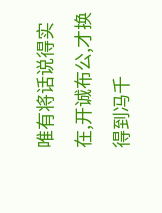唯有将话说得实在,开诚布公,才换得到冯千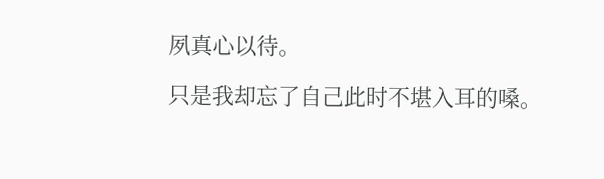夙真心以待。

只是我却忘了自己此时不堪入耳的嗓。